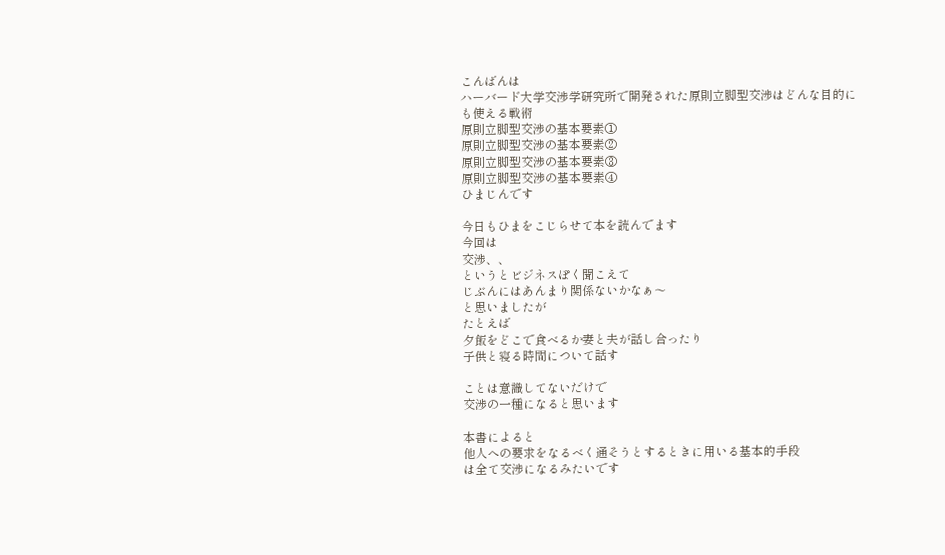こんばんは
ハーバード大学交渉学研究所で開発された原則立脚型交渉はどんな目的にも使える戦術
原則立脚型交渉の基本要素①
原則立脚型交渉の基本要素②
原則立脚型交渉の基本要素③
原則立脚型交渉の基本要素④
ひまじんです

今日もひまをこじらせて本を読んでます
今回は
交渉、、
というとビジネスぽく聞こえて
じぶんにはあんまり関係ないかなぁ〜
と思いましたが
たとえば
夕飯をどこで食べるか妻と夫が話し合ったり
子供と寝る時間について話す

ことは意識してないだけで
交渉の一種になると思います

本書によると
他人への要求をなるべく通そうとするときに用いる基本的手段
は全て交渉になるみたいです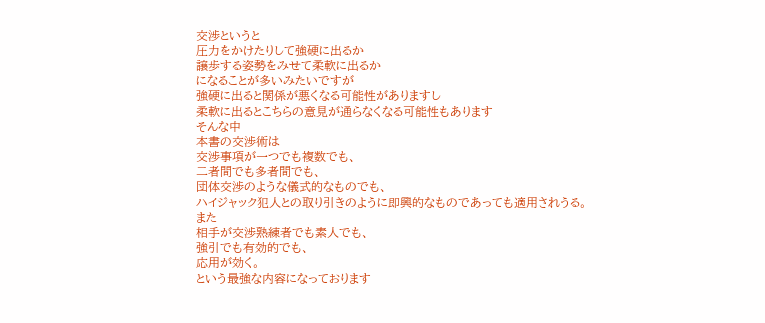交渉というと
圧力をかけたりして強硬に出るか
譲歩する姿勢をみせて柔軟に出るか
になることが多いみたいですが
強硬に出ると関係が悪くなる可能性がありますし
柔軟に出るとこちらの意見が通らなくなる可能性もあります
そんな中
本書の交渉術は
交渉事項が一つでも複数でも、
二者間でも多者間でも、
団体交渉のような儀式的なものでも、
ハイジャック犯人との取り引きのように即興的なものであっても適用されうる。
また
相手が交渉熟練者でも素人でも、
強引でも有効的でも、
応用が効く。
という最強な内容になっております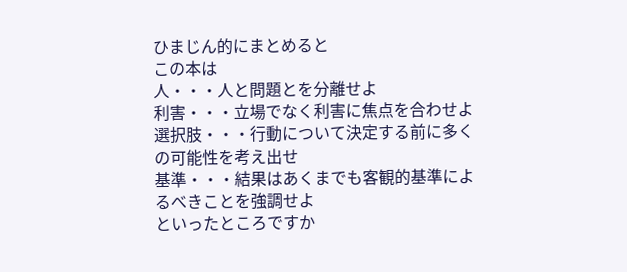ひまじん的にまとめると
この本は
人・・・人と問題とを分離せよ
利害・・・立場でなく利害に焦点を合わせよ
選択肢・・・行動について決定する前に多くの可能性を考え出せ
基準・・・結果はあくまでも客観的基準によるべきことを強調せよ
といったところですか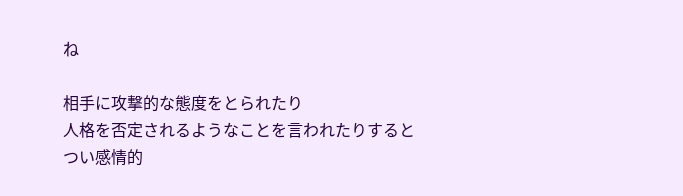ね

相手に攻撃的な態度をとられたり
人格を否定されるようなことを言われたりすると
つい感情的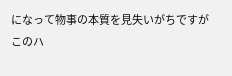になって物事の本質を見失いがちですが
このハ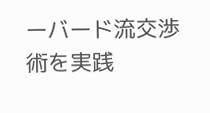ーバード流交渉術を実践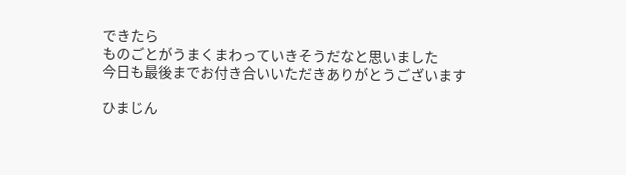できたら
ものごとがうまくまわっていきそうだなと思いました
今日も最後までお付き合いいただきありがとうございます

ひまじん